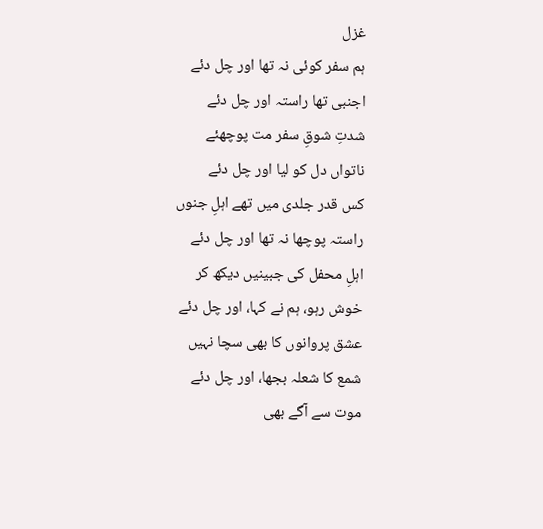غزل
ہم سفر کوئی نہ تھا اور چل دئے
اجنبی تھا راستہ اور چل دئے
شدتِ شوقِ سفر مت پوچھئے
ناتواں دل کو لیا اور چل دئے
کس قدر جلدی میں تھے اہلِ جنوں
راستہ پوچھا نہ تھا اور چل دئے
اہلِ محفل کی جبینیں دیکھ کر
خوش رہو، ہم نے کہا، اور چل دئے
عشق پروانوں کا بھی سچا نہیں
شمع کا شعلہ بجھا، اور چل دئے
موت سے آگے بھی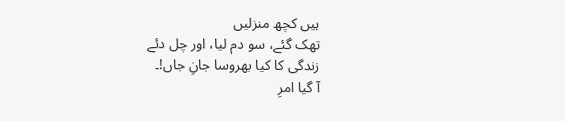ہیں کچھ منزلیں
تھک گئے، سو دم لیا، اور چل دئے
زندگی کا کیا بھروسا جانِ جاں!۔
آ گیا امرِ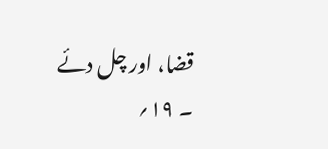قضا، اور چل دئے
۔ ۱۹؍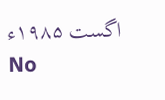اگست ۱۹۸۵ء
No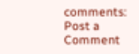comments:
Post a Comment